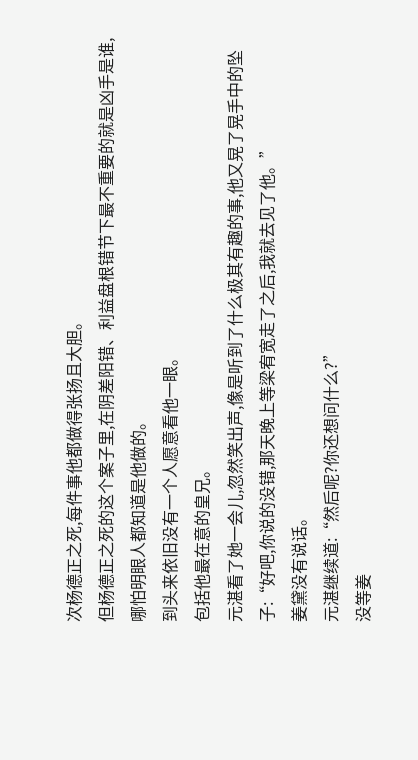次杨德正之死,每件事他都做得张扬且大胆。
但杨德正之死的这个案子里,在阴差阳错、利益盘根错节下最不重要的就是凶手是谁,哪怕明眼人都知道是他做的。
到头来依旧没有一个人愿意看他一眼。
包括他最在意的皇兄。
元湛看了她一会儿,忽然笑出声,像是听到了什么极其有趣的事,他又晃了晃手中的坠子:“好吧,你说的没错,那天晚上等梁宥宽走了之后,我就去见了他。”
姜黛没有说话。
元湛继续道:“然后呢?你还想问什么?”
没等姜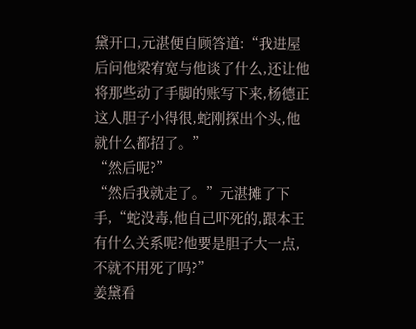黛开口,元湛便自顾答道:“我进屋后问他梁宥宽与他谈了什么,还让他将那些动了手脚的账写下来,杨德正这人胆子小得很,蛇刚探出个头,他就什么都招了。”
“然后呢?”
“然后我就走了。”元湛摊了下手,“蛇没毒,他自己吓死的,跟本王有什么关系呢?他要是胆子大一点,不就不用死了吗?”
姜黛看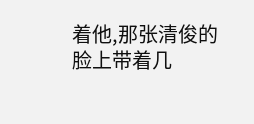着他,那张清俊的脸上带着几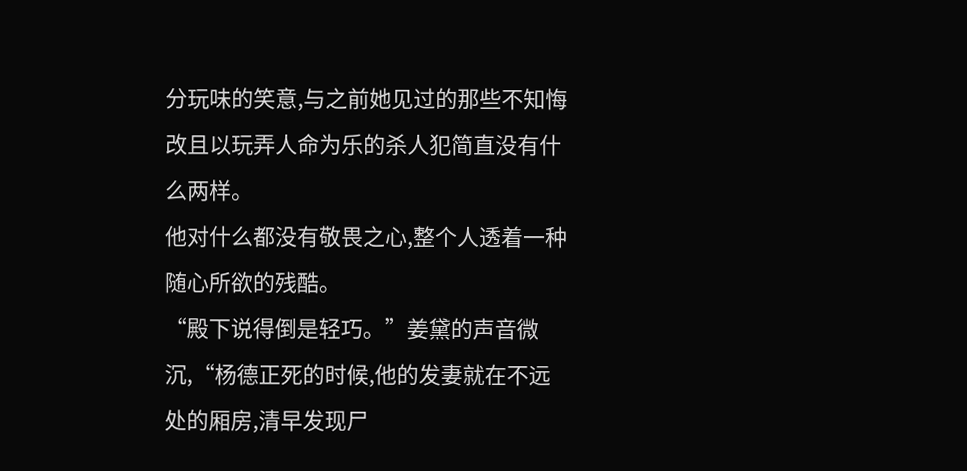分玩味的笑意,与之前她见过的那些不知悔改且以玩弄人命为乐的杀人犯简直没有什么两样。
他对什么都没有敬畏之心,整个人透着一种随心所欲的残酷。
“殿下说得倒是轻巧。”姜黛的声音微沉,“杨德正死的时候,他的发妻就在不远处的厢房,清早发现尸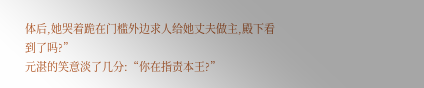体后,她哭着跪在门槛外边求人给她丈夫做主,殿下看到了吗?”
元湛的笑意淡了几分:“你在指责本王?”